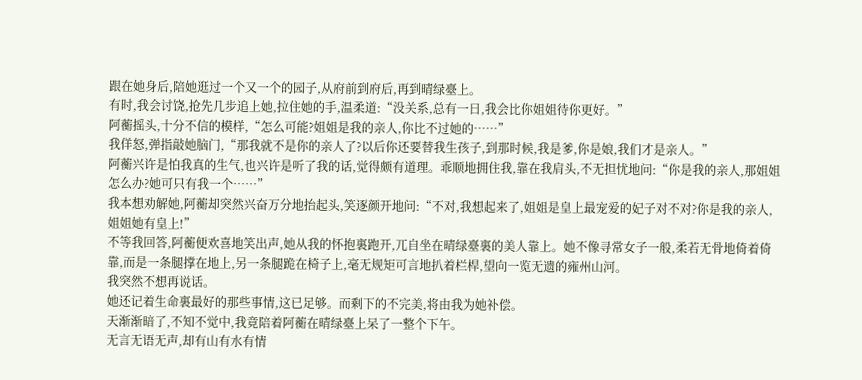跟在她身后,陪她逛过一个又一个的园子,从府前到府后,再到晴绿臺上。
有时,我会讨饶,抢先几步追上她,拉住她的手,温柔道:“没关系,总有一日,我会比你姐姐待你更好。”
阿蘅摇头,十分不信的模样,“怎么可能?姐姐是我的亲人,你比不过她的……”
我佯怒,弹指敲她脑门,“那我就不是你的亲人了?以后你还要替我生孩子,到那时候,我是爹,你是娘,我们才是亲人。”
阿蘅兴许是怕我真的生气,也兴许是听了我的话,觉得颇有道理。乖顺地拥住我,靠在我肩头,不无担忧地问:“你是我的亲人,那姐姐怎么办?她可只有我一个……”
我本想劝解她,阿蘅却突然兴奋万分地抬起头,笑逐颜开地问:“不对,我想起来了,姐姐是皇上最宠爱的妃子对不对?你是我的亲人,姐姐她有皇上!”
不等我回答,阿蘅便欢喜地笑出声,她从我的怀抱裏跑开,兀自坐在晴绿臺裏的美人靠上。她不像寻常女子一般,柔若无骨地倚着倚靠,而是一条腿撑在地上,另一条腿跪在椅子上,毫无规矩可言地扒着栏桿,望向一览无遗的雍州山河。
我突然不想再说话。
她还记着生命裏最好的那些事情,这已足够。而剩下的不完美,将由我为她补偿。
天渐渐暗了,不知不觉中,我竟陪着阿蘅在晴绿臺上呆了一整个下午。
无言无语无声,却有山有水有情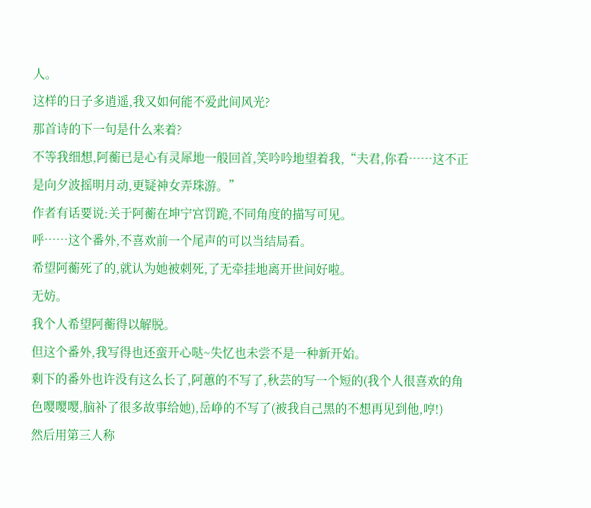人。
这样的日子多逍遥,我又如何能不爱此间风光?
那首诗的下一句是什么来着?
不等我细想,阿蘅已是心有灵犀地一般回首,笑吟吟地望着我,“夫君,你看……这不正是向夕波摇明月动,更疑神女弄珠游。”
作者有话要说:关于阿蘅在坤宁宫罚跪,不同角度的描写可见。
呼……这个番外,不喜欢前一个尾声的可以当结局看。
希望阿蘅死了的,就认为她被刺死,了无牵挂地离开世间好啦。
无妨。
我个人希望阿蘅得以解脱。
但这个番外,我写得也还蛮开心哒~失忆也未尝不是一种新开始。
剩下的番外也许没有这么长了,阿蕙的不写了,秋芸的写一个短的(我个人很喜欢的角色嘤嘤嘤,脑补了很多故事给她),岳峥的不写了(被我自己黑的不想再见到他,哼!)
然后用第三人称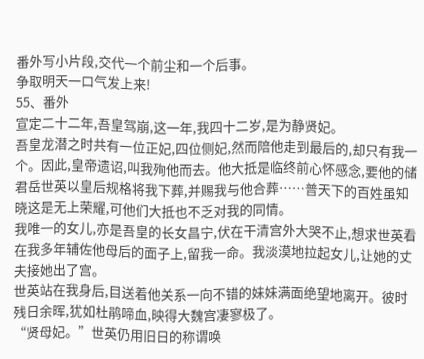番外写小片段,交代一个前尘和一个后事。
争取明天一口气发上来!
55、番外
宣定二十二年,吾皇驾崩,这一年,我四十二岁,是为静贤妃。
吾皇龙潜之时共有一位正妃,四位侧妃,然而陪他走到最后的,却只有我一个。因此,皇帝遗诏,叫我殉他而去。他大抵是临终前心怀感念,要他的储君岳世英以皇后规格将我下葬,并赐我与他合葬……普天下的百姓虽知晓这是无上荣耀,可他们大抵也不乏对我的同情。
我唯一的女儿,亦是吾皇的长女昌宁,伏在干清宫外大哭不止,想求世英看在我多年辅佐他母后的面子上,留我一命。我淡漠地拉起女儿,让她的丈夫接她出了宫。
世英站在我身后,目送着他关系一向不错的妹妹满面绝望地离开。彼时残日余晖,犹如杜鹃啼血,映得大魏宫凄寥极了。
“贤母妃。”世英仍用旧日的称谓唤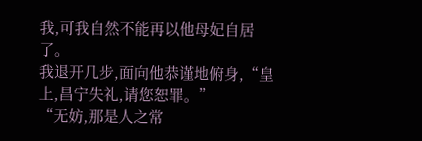我,可我自然不能再以他母妃自居了。
我退开几步,面向他恭谨地俯身,“皇上,昌宁失礼,请您恕罪。”
“无妨,那是人之常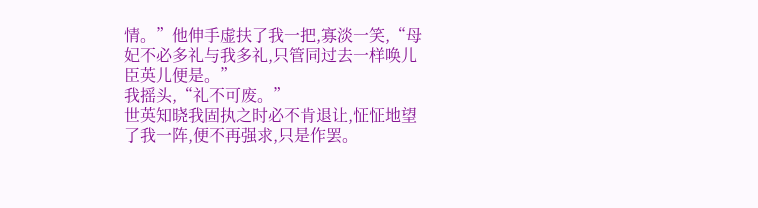情。”他伸手虚扶了我一把,寡淡一笑,“母妃不必多礼与我多礼,只管同过去一样唤儿臣英儿便是。”
我摇头,“礼不可废。”
世英知晓我固执之时必不肯退让,怔怔地望了我一阵,便不再强求,只是作罢。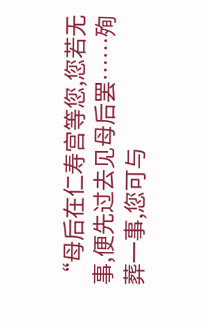“母后在仁寿宫等您,您若无事,便先过去见母后罢……殉葬一事,您可与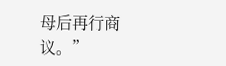母后再行商议。”